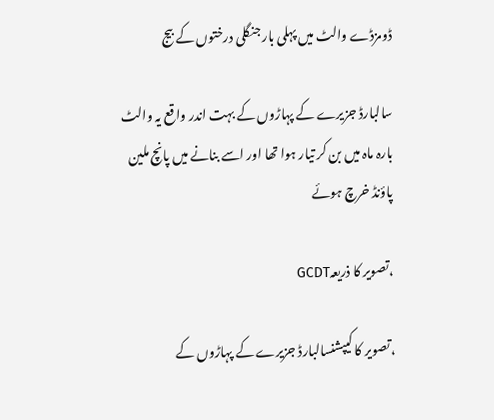ڈومزڈے والٹ میں پہلی بار جنگلی درختوں کے بیج

سالبارڈ جزیرے کے پہاڑوں کے بہت اندر واقع یہ والٹ بارہ ماہ میں بن کر تیار ہوا تھا اور اسے بنانے میں پانچ ملین پاؤنڈ خرچ ہوئے

،تصویر کا ذریعہGCDT

،تصویر کا کیپشنسالبارڈ جزیرے کے پہاڑوں کے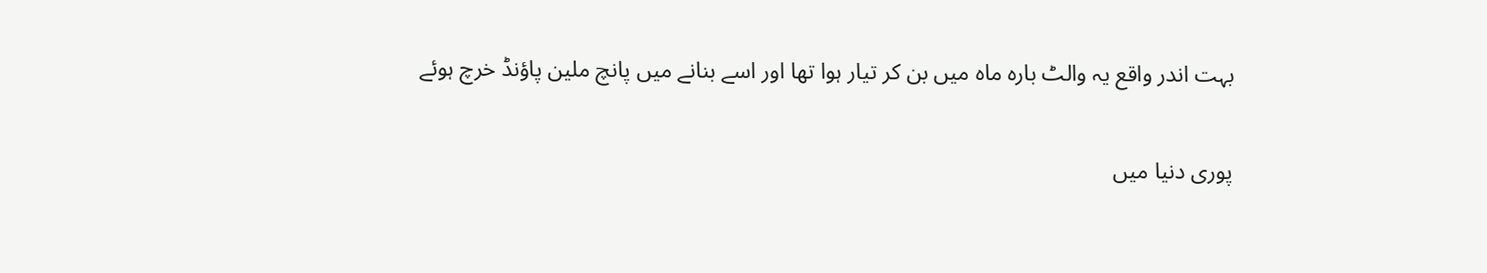بہت اندر واقع یہ والٹ بارہ ماہ میں بن کر تیار ہوا تھا اور اسے بنانے میں پانچ ملین پاؤنڈ خرچ ہوئے

پوری دنیا میں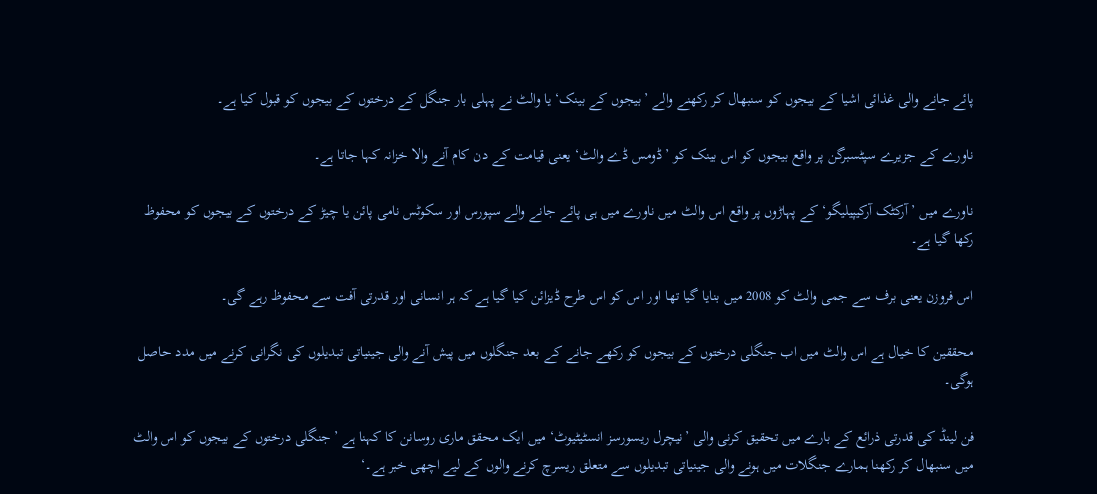پائے جانے والی غذائی اشیا کے بیجوں کو سنبھال کر رکھنے والے ’بیجوں کے بینک‘ یا والٹ نے پہلی بار جنگل کے درختوں کے بیجوں کو قبول کیا ہے۔

ناورے کے جزیرے سپٹسبرگن پر واقع بیجوں کو اس بینک کو ’ڈومس ڈے والٹ‘ یعنی قیامت کے دن کام آنے والا خزانہ کہا جاتا ہے۔

ناورے میں ’آرکٹک آرکیپیلیگو‘ کے پہاڑوں پر واقع اس والٹ میں ناورے میں ہی پائے جانے والے سپورس اور سکوٹس نامی پائن یا چیڑ کے درختوں کے بیجوں کو محفوظ رکھا گیا ہے۔

اس فروزن یعنی برف سے جمی والٹ کو 2008 میں بنایا گیا تھا اور اس کو اس طرح ڈیزائن کیا گیا ہے کہ ہر انسانی اور قدرتی آفت سے محفوظ رہے گی۔

محققین کا خیال ہے اس والٹ میں اب جنگلی درختوں کے بیجوں کو رکھے جانے کے بعد جنگلوں میں پیش آنے والی جینیاتی تبدیلوں کی نگرانی کرنے میں مدد حاصل ہوگی۔

فن لینڈ کی قدرتی ذرائع کے بارے میں تحقیق کرنی والی ’نیچرل ریسورسز انسٹیٹیوٹ‘ میں ایک محقق ماری روسانن کا کہنا ہے ’جنگلی درختوں کے بیجوں کو اس والٹ میں سنبھال کر رکھنا ہمارے جنگلات میں ہونے والی جینیاتی تبدیلوں سے متعلق ریسرچ کرنے والوں کے لیے اچھی خبر ہے۔‘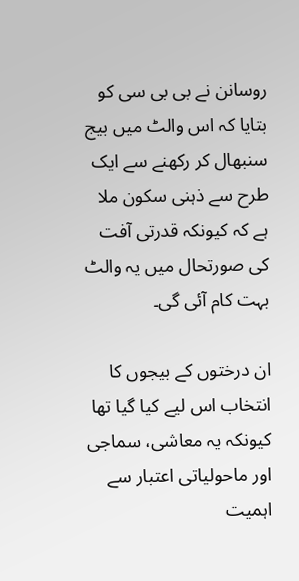روسانن نے بی بی سی کو بتایا کہ اس والٹ میں بیج سنبھال کر رکھنے سے ایک طرح سے ذہنی سکون ملا ہے کہ کیونکہ قدرتی آفت کی صورتحال میں یہ والٹ بہت کام آئی گی۔

ان درختوں کے بیجوں کا انتخاب اس لیے کیا گیا تھا کیونکہ یہ معاشی، سماجی اور ماحولیاتی اعتبار سے اہمیت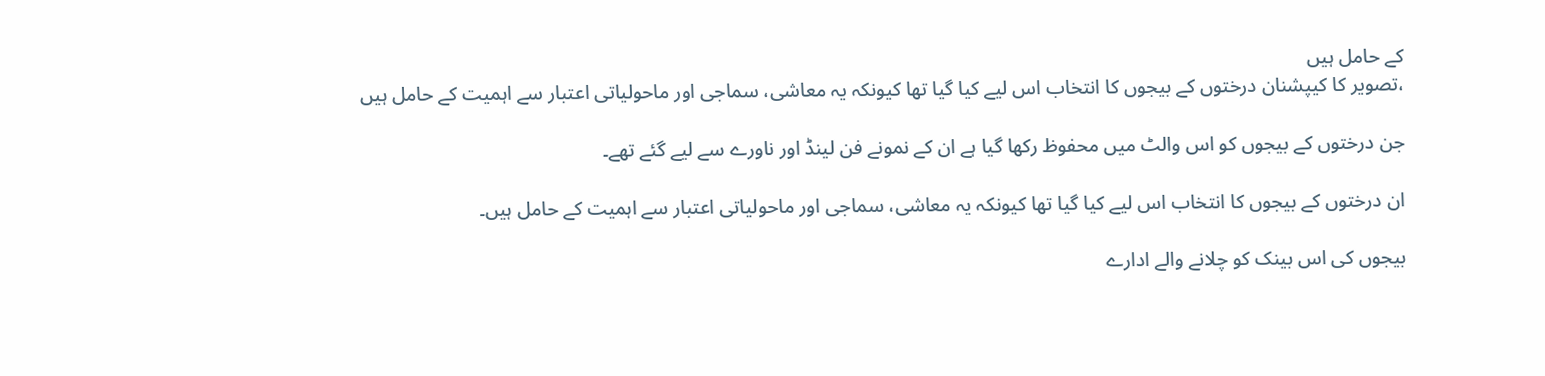کے حامل ہیں
،تصویر کا کیپشنان درختوں کے بیجوں کا انتخاب اس لیے کیا گیا تھا کیونکہ یہ معاشی، سماجی اور ماحولیاتی اعتبار سے اہمیت کے حامل ہیں

جن درختوں کے بیجوں کو اس والٹ میں محفوظ رکھا گیا ہے ان کے نمونے فن لینڈ اور ناورے سے لیے گئے تھے۔

ان درختوں کے بیجوں کا انتخاب اس لیے کیا گیا تھا کیونکہ یہ معاشی، سماجی اور ماحولیاتی اعتبار سے اہمیت کے حامل ہیں۔

بیجوں کی اس بینک کو چلانے والے ادارے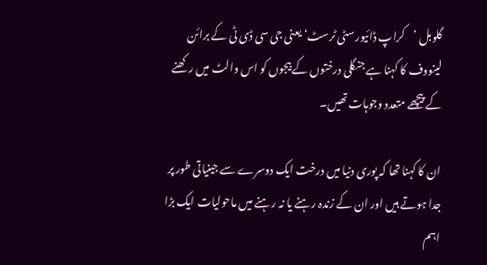گلوبل ’کراپ ڈائیورسٹی ٹرسٹ‘ یعنی جی سی ڈی ٹی کے برائن لینووف کا کہنا ہے جنگلی درختوں کے بیجوں کو اس والٹ میں رکھنے کے پیچھے متعدد وجوہات تھیں۔

ان کا کہنا تھا کہ پوری دنیا میں درخت ایک دوسرے سے جینیاتی طور پر جدا ہوتے ہیں اور ان کے زندہ رہنے یا نہ رہنے میں ماحولیات ایک بڑا اہم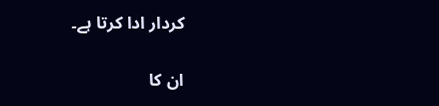کردار ادا کرتا ہے۔

ان کا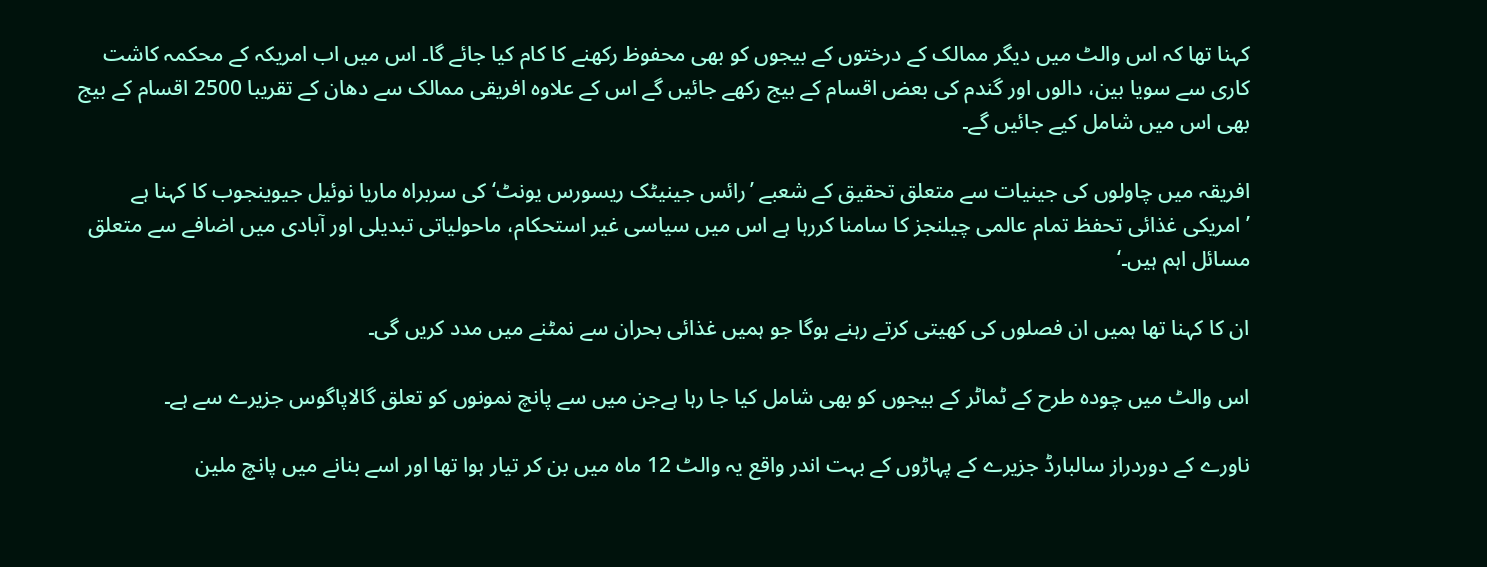کہنا تھا کہ اس والٹ میں دیگر ممالک کے درختوں کے بیجوں کو بھی محفوظ رکھنے کا کام کیا جائے گا۔ اس میں اب امریکہ کے محکمہ کاشت کاری سے سویا بین، دالوں اور گندم کی بعض اقسام کے بیج رکھے جائیں گے اس کے علاوہ افریقی ممالک سے دھان کے تقریبا 2500 اقسام کے بیج بھی اس میں شامل کیے جائیں گے۔

افریقہ میں چاولوں کی جینیات سے متعلق تحقیق کے شعبے ’رائس جینیٹک ریسورس یونٹ‘ کی سربراہ ماریا نوئیل جیوینجوب کا کہنا ہے ’امریکی غذائی تحفظ تمام عالمی چیلنجز کا سامنا کررہا ہے اس میں سیاسی غیر استحکام، ماحولیاتی تبدیلی اور آبادی میں اضافے سے متعلق مسائل اہم ہیں۔‘

ان کا کہنا تھا ہمیں ان فصلوں کی کھیتی کرتے رہنے ہوگا جو ہمیں غذائی بحران سے نمٹنے میں مدد کریں گی۔

اس والٹ میں چودہ طرح کے ٹماٹر کے بیجوں کو بھی شامل کیا جا رہا ہےجن میں سے پانچ نمونوں کو تعلق گالاپاگوس جزیرے سے ہے۔

ناورے کے دوردراز سالبارڈ جزیرے کے پہاڑوں کے بہت اندر واقع یہ والٹ 12 ماہ میں بن کر تیار ہوا تھا اور اسے بنانے میں پانچ ملین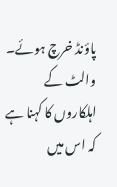پاؤنڈ خرچ ہوئے۔ والٹ کے اہلکاروں کا کہنا ہے کہ اس میں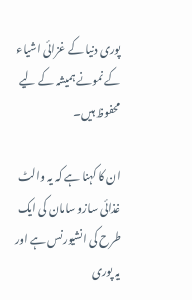پوری دنیا کے غزائی اشیاء کے نمونے ہمیشہ کے لیے محفوظ ہیں۔

ان کا کہنا ہے کہ یہ والٹ غذائی سازو سامان کی ایک طرح کی انشیورنس ہے اور یہ پوری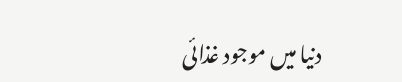دنیا میں موجود غذائی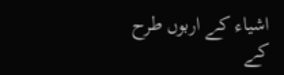اشیاء کے اربوں طرح کے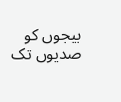بیجوں کو صدیوں تک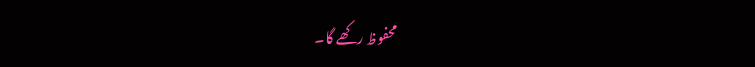محفوظ رکھے گا۔